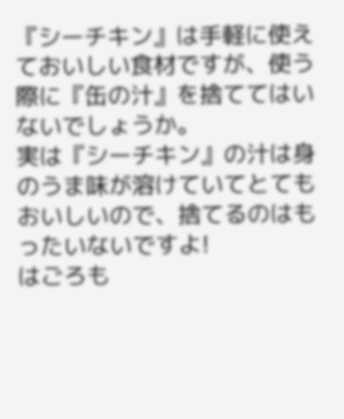『シーチキン』は手軽に使えておいしい食材ですが、使う際に『缶の汁』を捨ててはいないでしょうか。
実は『シーチキン』の汁は身のうま味が溶けていてとてもおいしいので、捨てるのはもったいないですよ!
はごろも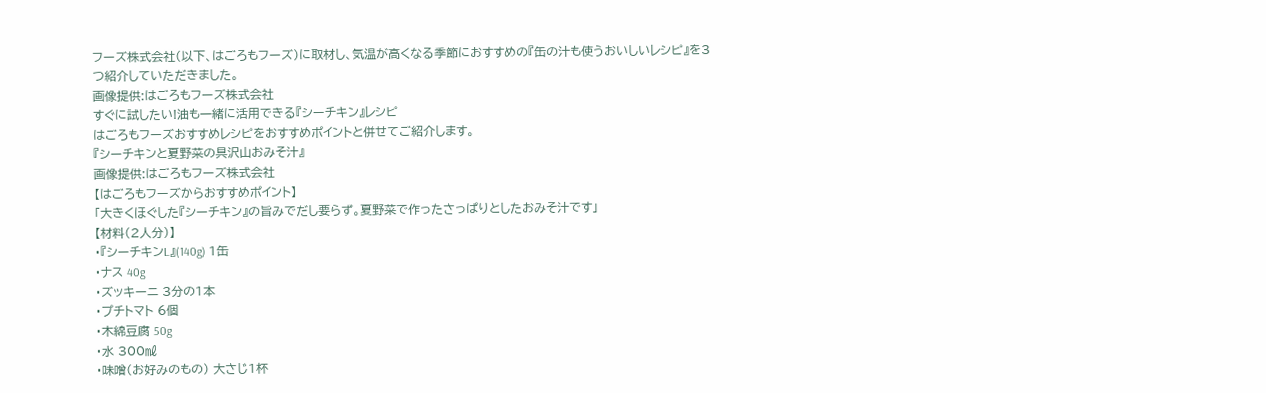フーズ株式会社(以下、はごろもフーズ)に取材し、気温が高くなる季節におすすめの『缶の汁も使うおいしいレシピ』を3つ紹介していただきました。
画像提供:はごろもフーズ株式会社
すぐに試したい!油も一緒に活用できる『シーチキン』レシピ
はごろもフーズおすすめレシピをおすすめポイントと併せてご紹介します。
『シーチキンと夏野菜の具沢山おみそ汁』
画像提供:はごろもフーズ株式会社
【はごろもフーズからおすすめポイント】
「大きくほぐした『シーチキン』の旨みでだし要らず。夏野菜で作ったさっぱりとしたおみそ汁です」
【材料(2人分)】
・『シーチキンL』(140g) 1缶
・ナス 40g
・ズッキーニ 3分の1本
・プチトマト 6個
・木綿豆腐 50g
・水 300㎖
・味噌(お好みのもの) 大さじ1杯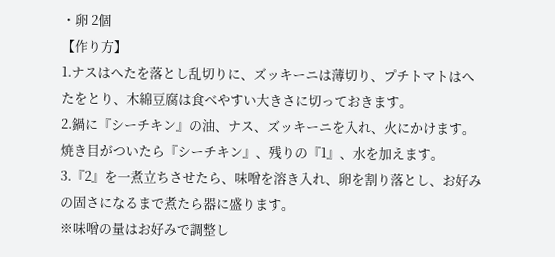・卵 2個
【作り方】
1.ナスはへたを落とし乱切りに、ズッキーニは薄切り、プチトマトはへたをとり、木綿豆腐は食べやすい大きさに切っておきます。
2.鍋に『シーチキン』の油、ナス、ズッキーニを入れ、火にかけます。焼き目がついたら『シーチキン』、残りの『1』、水を加えます。
3.『2』を一煮立ちさせたら、味噌を溶き入れ、卵を割り落とし、お好みの固さになるまで煮たら器に盛ります。
※味噌の量はお好みで調整し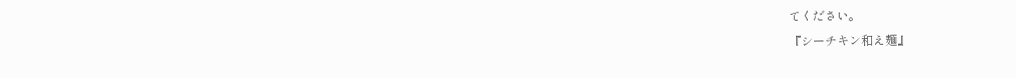てください。
『シーチキン和え麺』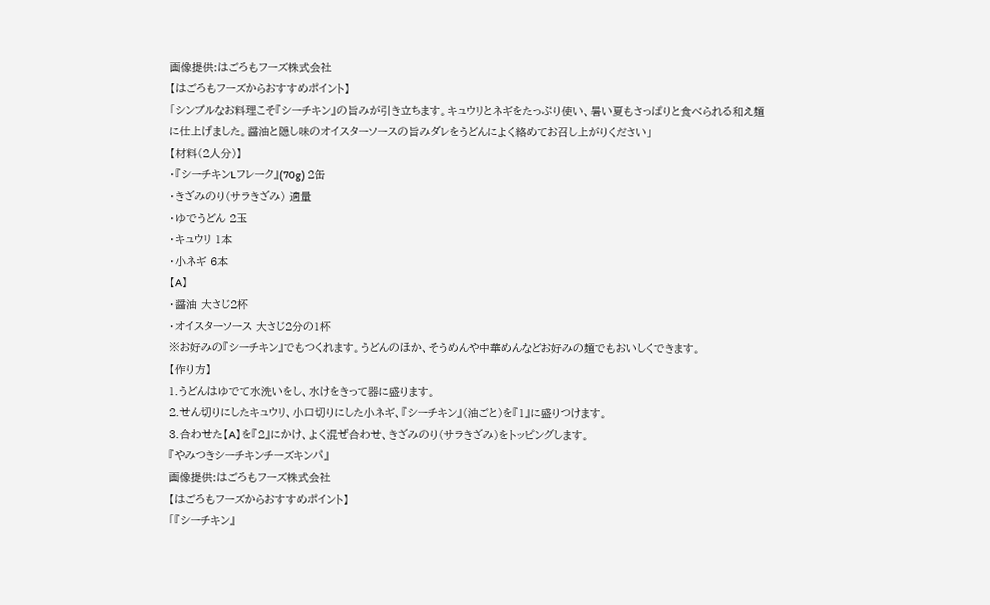画像提供:はごろもフーズ株式会社
【はごろもフーズからおすすめポイント】
「シンプルなお料理こそ『シーチキン』の旨みが引き立ちます。キュウリとネギをたっぷり使い、暑い夏もさっぱりと食べられる和え麺に仕上げました。醤油と隠し味のオイスターソースの旨みダレをうどんによく絡めてお召し上がりください」
【材料(2人分)】
・『シーチキンLフレーク』(70g) 2缶
・きざみのり(サラきざみ) 適量
・ゆでうどん 2玉
・キュウリ 1本
・小ネギ 6本
【A】
・醤油 大さじ2杯
・オイスターソース 大さじ2分の1杯
※お好みの『シーチキン』でもつくれます。うどんのほか、そうめんや中華めんなどお好みの麺でもおいしくできます。
【作り方】
1.うどんはゆでて水洗いをし、水けをきって器に盛ります。
2.せん切りにしたキュウリ、小口切りにした小ネギ、『シーチキン』(油ごと)を『1』に盛りつけます。
3.合わせた【A】を『2』にかけ、よく混ぜ合わせ、きざみのり(サラきざみ)をトッピングします。
『やみつきシーチキンチーズキンパ』
画像提供:はごろもフーズ株式会社
【はごろもフーズからおすすめポイント】
「『シーチキン』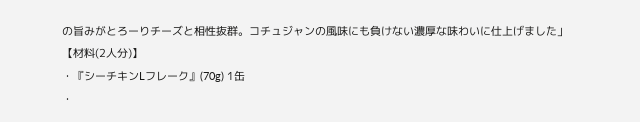の旨みがとろーりチーズと相性抜群。コチュジャンの風味にも負けない濃厚な味わいに仕上げました」
【材料(2人分)】
・『シーチキンLフレーク』(70g) 1缶
・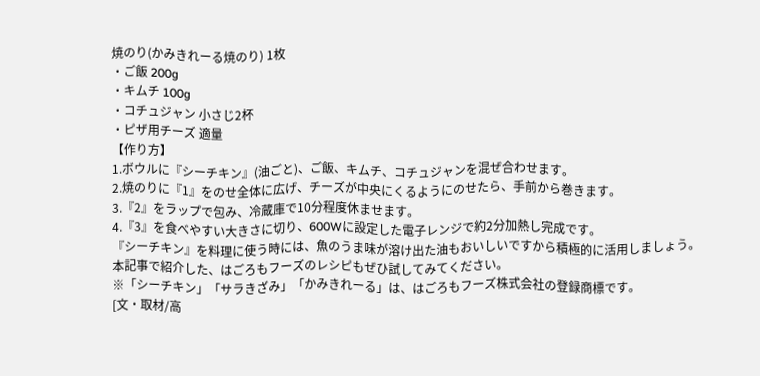焼のり(かみきれーる焼のり) 1枚
・ご飯 200g
・キムチ 100g
・コチュジャン 小さじ2杯
・ピザ用チーズ 適量
【作り方】
1.ボウルに『シーチキン』(油ごと)、ご飯、キムチ、コチュジャンを混ぜ合わせます。
2.焼のりに『1』をのせ全体に広げ、チーズが中央にくるようにのせたら、手前から巻きます。
3.『2』をラップで包み、冷蔵庫で10分程度休ませます。
4.『3』を食べやすい大きさに切り、600Wに設定した電子レンジで約2分加熱し完成です。
『シーチキン』を料理に使う時には、魚のうま味が溶け出た油もおいしいですから積極的に活用しましょう。
本記事で紹介した、はごろもフーズのレシピもぜひ試してみてください。
※「シーチキン」「サラきざみ」「かみきれーる」は、はごろもフーズ株式会社の登録商標です。
[文・取材/高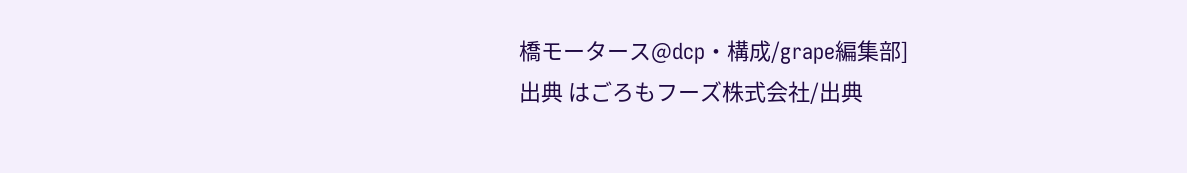橋モータース@dcp・構成/grape編集部]
出典 はごろもフーズ株式会社/出典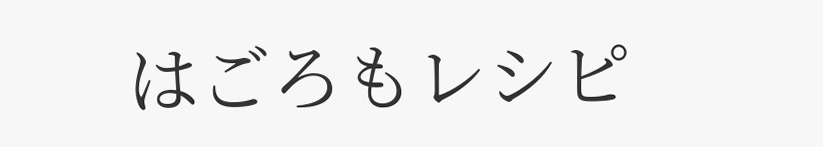はごろもレシピ